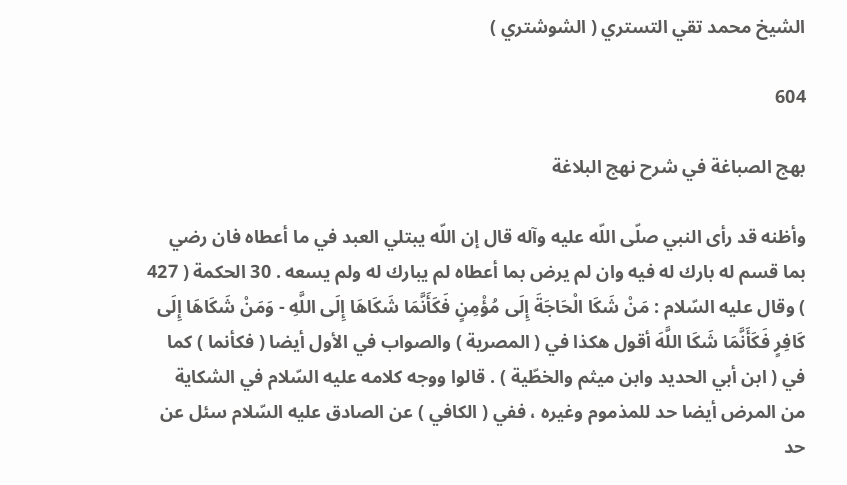الشيخ محمد تقي التستري ( الشوشتري )

604

بهج الصباغة في شرح نهج البلاغة

وأظنه قد رأى النبي صلّى اللّه عليه وآله قال إن اللّه يبتلي العبد في ما أعطاه فان رضي بما قسم له بارك له فيه وان لم يرض بما أعطاه لم يبارك له ولم يسعه . 30 الحكمة ( 427 ) وقال عليه السّلام : مَنْ شَكَا الْحَاجَةَ إِلَى مُؤْمِنٍ فَكَأَنَّمَا شَكَاهَا إِلَى اللَّهِ - وَمَنْ شَكَاهَا إِلَى كَافِرٍ فَكَأَنَّمَا شَكَا اللَّهَ أقول هكذا في ( المصرية ) والصواب في الأول أيضا ( فكأنما ) كما في ( ابن أبي الحديد وابن ميثم والخطّية ) . قالوا ووجه كلامه عليه السّلام في الشكاية من المرض أيضا حد للمذموم وغيره ، ففي ( الكافي ) عن الصادق عليه السّلام سئل عن حد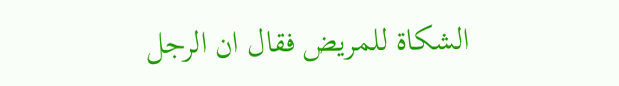الشكاة للمريض فقال ان الرجل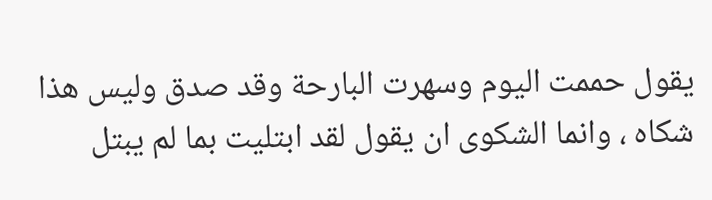يقول حممت اليوم وسهرت البارحة وقد صدق وليس هذا شكاه ، وانما الشكوى ان يقول لقد ابتليت بما لم يبتل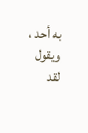به أحد ، ويقول لقد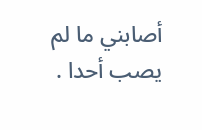أصابني ما لم يصب أحدا .